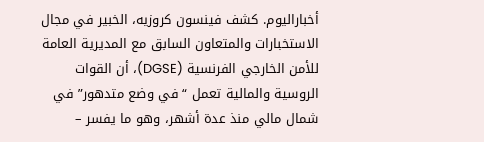أخباراليوم. كشف فينسون كروزيه، الخبير في مجال الاستخبارات والمتعاون السابق مع المديرية العامة للأمن الخارجي الفرنسية (DGSE)، أن القوات الروسية والمالية تعمل “في وضع متدهور” في شمال مالي منذ عدة أشهر، وهو ما يفسر –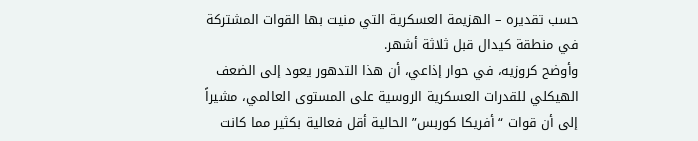حسب تقديره – الهزيمة العسكرية التي منيت بها القوات المشتركة في منطقة كيدال قبل ثلاثة أشهر.
وأوضح كروزيه، في حوار إذاعي، أن هذا التدهور يعود إلى الضعف الهيكلي للقدرات العسكرية الروسية على المستوى العالمي، مشيراً إلى أن قوات “أفريكا كوربس” الحالية أقل فعالية بكثير مما كانت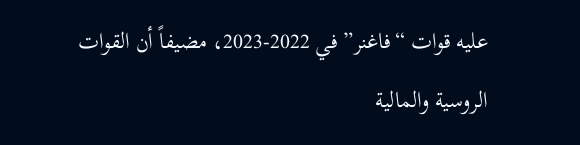عليه قوات “فاغنر” في 2022-2023، مضيفاً أن القوات الروسية والمالية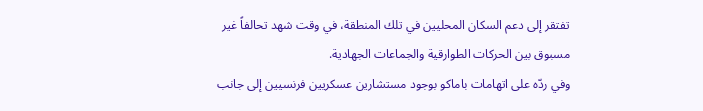تفتقر إلى دعم السكان المحليين في تلك المنطقة، في وقت شهد تحالفاً غير مسبوق بين الحركات الطوارقية والجماعات الجهادية.
وفي ردّه على اتهامات باماكو بوجود مستشارين عسكريين فرنسيين إلى جانب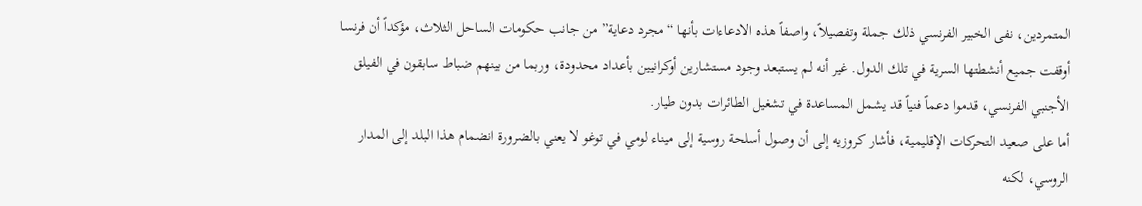المتمردين، نفى الخبير الفرنسي ذلك جملة وتفصيلاً، واصفاً هذه الادعاءات بأنها “مجرد دعاية” من جانب حكومات الساحل الثلاث، مؤكداً أن فرنسا أوقفت جميع أنشطتها السرية في تلك الدول. غير أنه لم يستبعد وجود مستشارين أوكرانيين بأعداد محدودة، وربما من بينهم ضباط سابقون في الفيلق الأجنبي الفرنسي، قدموا دعماً فنياً قد يشمل المساعدة في تشغيل الطائرات بدون طيار.
أما على صعيد التحركات الإقليمية، فأشار كروزيه إلى أن وصول أسلحة روسية إلى ميناء لومي في توغو لا يعني بالضرورة انضمام هذا البلد إلى المدار الروسي، لكنه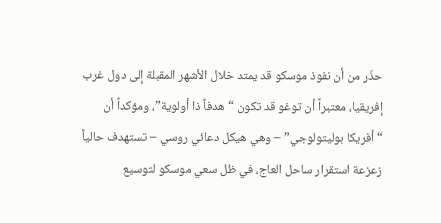حذّر من أن نفوذ موسكو قد يمتد خلال الأشهر المقبلة إلى دول غرب إفريقيا، معتبراً أن توغو قد تكون “هدفاً ذا أولوية”، ومؤكداً أن “أفريكا بوليتولوجي” – وهي هيكل دعائي روسي – تستهدف حالياً زعزعة استقرار ساحل العاج، في ظل سعي موسكو لتوسيع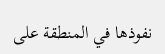نفوذها في المنطقة على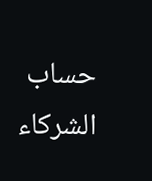حساب الشركاء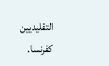التقليديين كفرنسا.